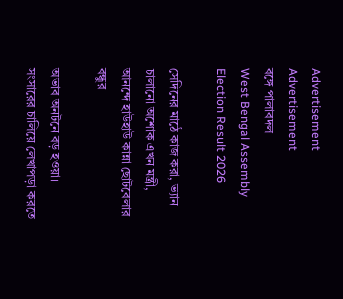Advertisement
Advertisement
বঙ্গে পালাবদল
West Bengal Assembly Election Result 2026

সেদিনের মাঠে কাজ করা, ভ্যান চালানো অশোক এখন মন্ত্রী, আনন্দে হাউহাউ কান্না ছোটবেলার বন্ধুর

অভাব অনটনে বড় হওয়া। সংসারের চালিয়ে লেখাপড়া করতে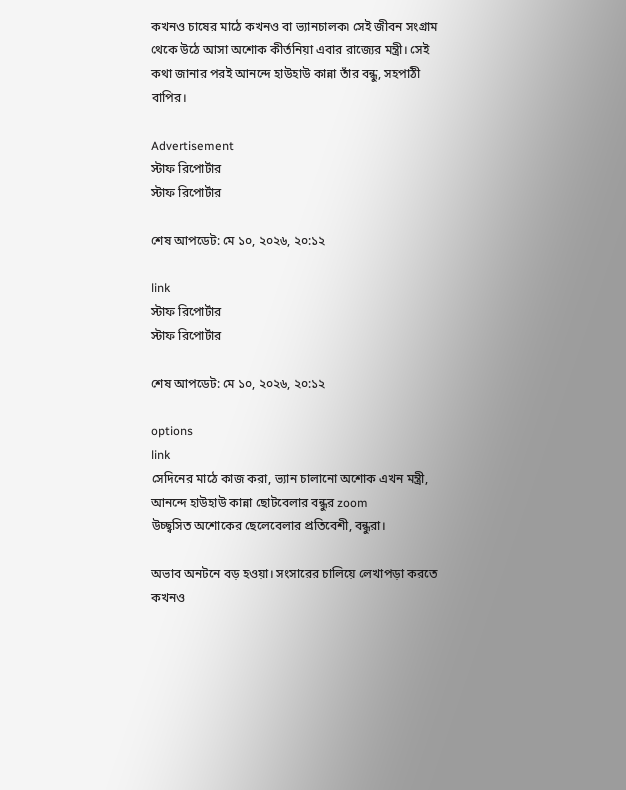কখনও চাষের মাঠে কখনও বা ভ্যানচালক৷ সেই জীবন সংগ্রাম থেকে উঠে আসা অশোক কীর্তনিয়া এবার রাজ্যের মন্ত্রী। সেই কথা জানার পরই আনন্দে হাউহাউ কান্না তাঁর বন্ধু, সহপাঠী বাপির।

Advertisement
স্টাফ রিপোর্টার
স্টাফ রিপোর্টার

শেষ আপডেট: মে ১০, ২০২৬, ২০:১২

link
স্টাফ রিপোর্টার
স্টাফ রিপোর্টার

শেষ আপডেট: মে ১০, ২০২৬, ২০:১২

options
link
সেদিনের মাঠে কাজ করা, ভ্যান চালানো অশোক এখন মন্ত্রী, আনন্দে হাউহাউ কান্না ছোটবেলার বন্ধুর zoom
উচ্ছ্বসিত অশোকের ছেলেবেলার প্রতিবেশী, বন্ধুরা।

অভাব অনটনে বড় হওয়া। সংসারের চালিয়ে লেখাপড়া করতে কখনও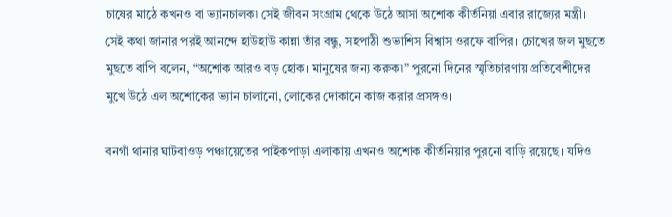চাষের মাঠে কখনও বা ভ্যানচালক৷ সেই জীবন সংগ্রাম থেকে উঠে আসা অশোক কীর্তনিয়া এবার রাজ্যের মন্ত্রী। সেই কথা জানার পরই আনন্দে হাউহাউ কান্না তাঁর বন্ধু, সহপাঠী শুভাশিস বিশ্বাস ওরফে বাপির। চোখের জল মুছতে মুছতে বাপি বলেন, “অশোক আরও বড় হোক। মানুষের জন্য করুক৷” পুরনো দিনের স্মৃতিচারণায় প্রতিবেশীদের মুখে উঠে এল অশোকের ভ্যান চালানো, লোকের দোকানে কাজ করার প্রসঙ্গও।

বনগাঁ থানার ঘাটবাওড় পঞ্চায়েতের পাইকপাড়া এলাকায় এখনও অশোক কীর্তনিয়ার পুরনো বাড়ি রয়েছে। যদিও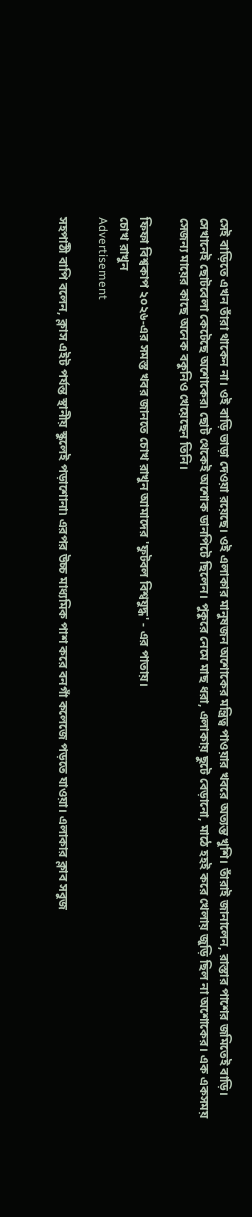সেই বাড়িতে এখন তাঁরা থাকেন না। ওই বাড়ি ভাড়া দেওয়া রয়েছে। ওই এলাকার মানুষজন অশোকের মন্ত্রিত্ব পাওয়ার খবরে অত্যন্ত খুশি। তাঁরাই জানালেন, রাস্তার পাশের জমিতেই বাড়ি। সেখানেই ছোটবেলা কেটেছে অশোকের৷ ছোট থেকেই অশোক ডানপিটে ছিলেন। পুকুরে নেমে মাছ ধরা, এলাকায় ছুটে বেড়ানো, মাঠে হহই করে খেলায় জুড়ি ছিল না অশোকের। এক একসময় সেজন্য মায়ের কাছে অনেক বকুনিও খেয়েছেন তিনি।

ফিফা বিশ্বকাপ ২০২৬-এর সমস্ত খবর জানতে চোখ রাখুন আমাদের 'ফুটবল বিশ্বযুদ্ধ' - এর পাতায়।
চোখ রাখুন
Advertisement

সহপাঠী বাপি বলেন, ক্লাস এইট পর্যন্ত স্থানীয় স্কুলেই পড়াশোনা৷ এরপর উচ্চ মাধ্যমিক পাশ করে বনগাঁ কলেজে পড়তে যাওয়া। এলাকার ক্লাব সবুজ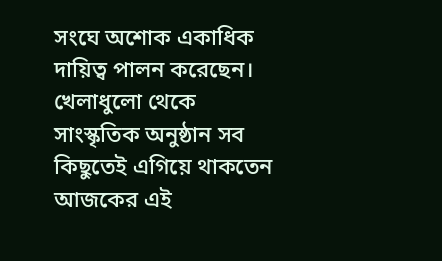সংঘে অশোক একাধিক দায়িত্ব পালন করেছেন। খেলাধুলো থেকে সাংস্কৃতিক অনুষ্ঠান সব কিছুতেই এগিয়ে থাকতেন আজকের এই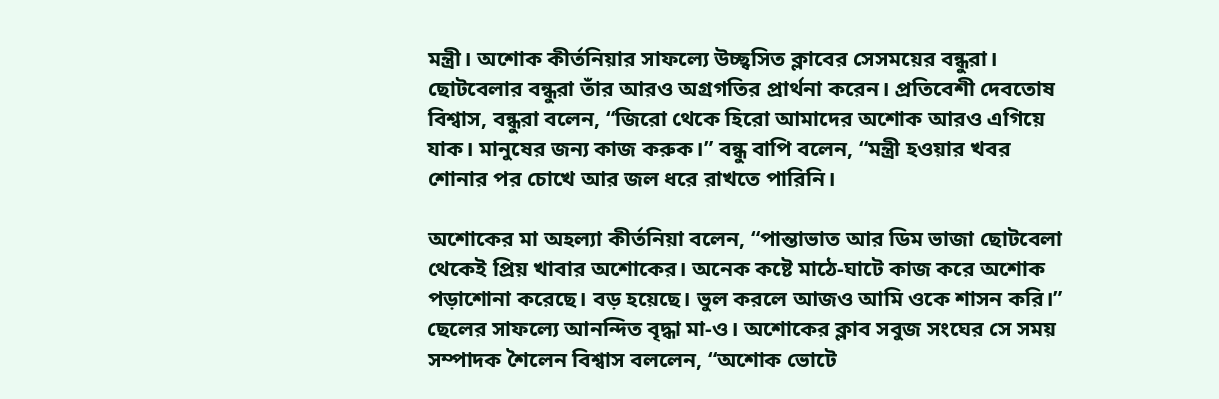মন্ত্রী। অশোক কীর্তনিয়ার সাফল্যে উচ্ছ্বসিত ক্লাবের সেসময়ের বন্ধুরা। ছোটবেলার বন্ধুরা তাঁর আরও অগ্রগতির প্রার্থনা করেন। প্রতিবেশী দেবতোষ বিশ্বাস, বন্ধুরা বলেন, “জিরো থেকে হিরো আমাদের অশোক আরও এগিয়ে যাক। মানুষের জন্য কাজ করুক।” বন্ধু বাপি বলেন, “মন্ত্রী হওয়ার খবর শোনার পর চোখে আর জল ধরে রাখতে পারিনি।

অশোকের মা অহল্যা কীর্তনিয়া বলেন, “পান্তাভাত আর ডিম ভাজা ছোটবেলা থেকেই প্রিয় খাবার অশোকের। অনেক কষ্টে মাঠে-ঘাটে কাজ করে অশোক পড়াশোনা করেছে। বড় হয়েছে। ভুল করলে আজও আমি ওকে শাসন করি।” ছেলের সাফল্যে আনন্দিত বৃদ্ধা মা-ও। অশোকের ক্লাব সবুজ সংঘের সে সময় সম্পাদক শৈলেন বিশ্বাস বললেন, “অশোক ভোটে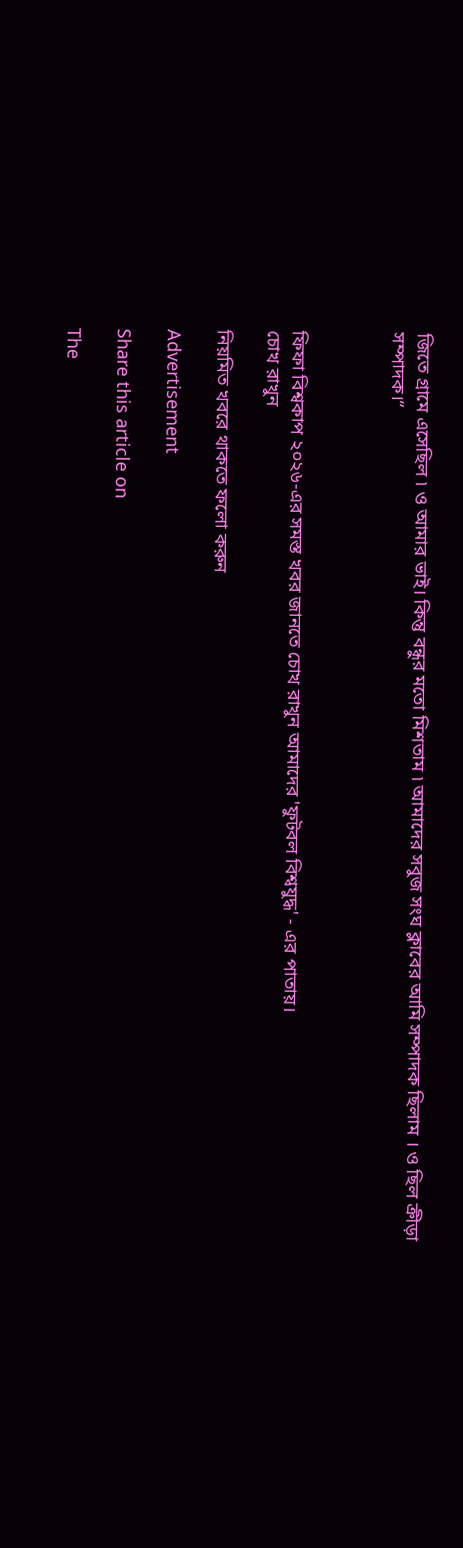জিতে গ্রামে এসেছিল ৷ ও আমার ভাই। কিন্তু বন্ধুর মতো মিশতাম ৷ আমাদের সবুজ সংঘ ক্লাবের আমি সম্পাদক ছিলাম । ও ছিল ক্রীড়া সম্পাদক।”



ফিফা বিশ্বকাপ ২০২৬-এর সমস্ত খবর জানতে চোখ রাখুন আমাদের 'ফুটবল বিশ্বযুদ্ধ' - এর পাতায়।
চোখ রাখুন

নিয়মিত খবরে থাকতে ফলো করুন

Advertisement

Share this article on

The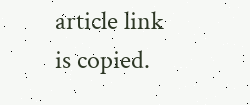article link is copied.